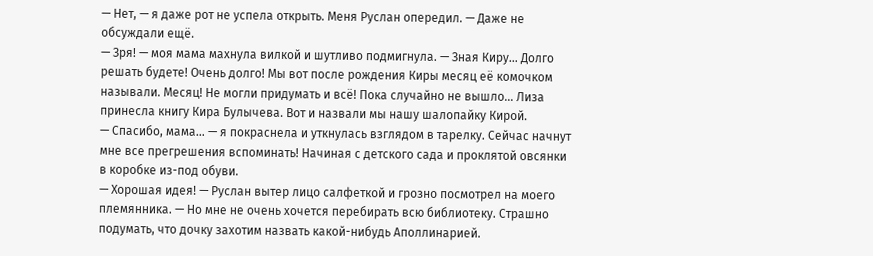— Нет, — я даже рот не успела открыть. Меня Руслан опередил. — Даже не обсуждали ещё.
— Зря! — моя мама махнула вилкой и шутливо подмигнула. — Зная Киру… Долго решать будете! Очень долго! Мы вот после рождения Киры месяц её комочком называли. Месяц! Не могли придумать и всё! Пока случайно не вышло… Лиза принесла книгу Кира Булычева. Вот и назвали мы нашу шалопайку Кирой.
— Спасибо, мама… — я покраснела и уткнулась взглядом в тарелку. Сейчас начнут мне все прегрешения вспоминать! Начиная с детского сада и проклятой овсянки в коробке из-под обуви.
— Хорошая идея! — Руслан вытер лицо салфеткой и грозно посмотрел на моего племянника. — Но мне не очень хочется перебирать всю библиотеку. Страшно подумать, что дочку захотим назвать какой-нибудь Аполлинарией.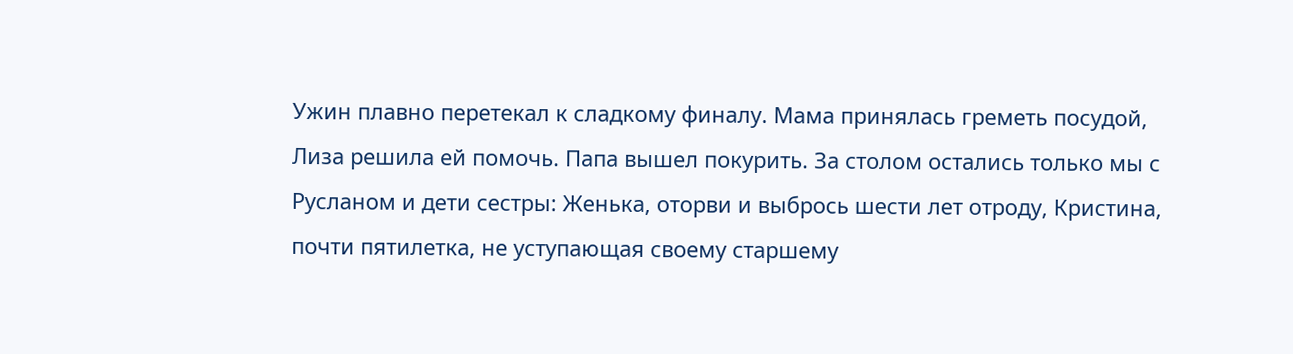Ужин плавно перетекал к сладкому финалу. Мама принялась греметь посудой, Лиза решила ей помочь. Папа вышел покурить. За столом остались только мы с Русланом и дети сестры: Женька, оторви и выбрось шести лет отроду, Кристина, почти пятилетка, не уступающая своему старшему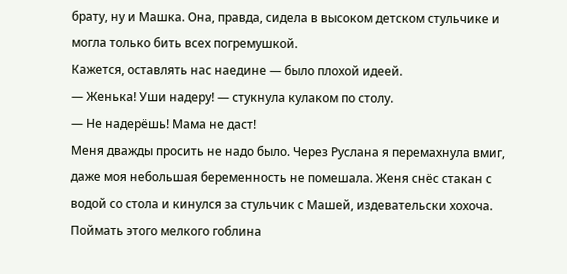брату, ну и Машка. Она, правда, сидела в высоком детском стульчике и могла только бить всех погремушкой.
Кажется, оставлять нас наедине — было плохой идеей.
— Женька! Уши надеру! — стукнула кулаком по столу.
— Не надерёшь! Мама не даст!
Меня дважды просить не надо было. Через Руслана я перемахнула вмиг, даже моя небольшая беременность не помешала. Женя снёс стакан с водой со стола и кинулся за стульчик с Машей, издевательски хохоча. Поймать этого мелкого гоблина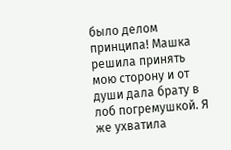было делом принципа! Машка решила принять мою сторону и от души дала брату в лоб погремушкой. Я же ухватила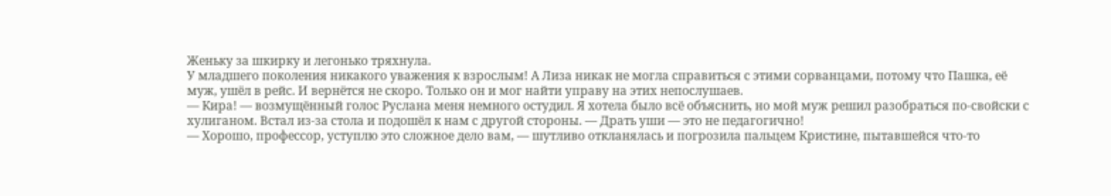Женьку за шкирку и легонько тряхнула.
У младшего поколения никакого уважения к взрослым! А Лиза никак не могла справиться с этими сорванцами, потому что Пашка, её муж, ушёл в рейс. И вернётся не скоро. Только он и мог найти управу на этих непослушаев.
— Кира! — возмущённый голос Руслана меня немного остудил. Я хотела было всё объяснить, но мой муж решил разобраться по-свойски с хулиганом. Встал из-за стола и подошёл к нам с другой стороны. — Драть уши — это не педагогично!
— Хорошо, профессор, уступлю это сложное дело вам, — шутливо откланялась и погрозила пальцем Кристине, пытавшейся что-то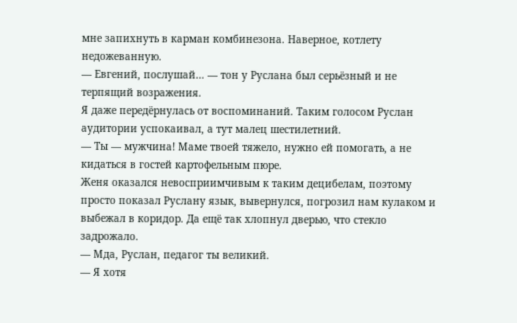мне запихнуть в карман комбинезона. Наверное, котлету недожеванную.
— Евгений, послушай… — тон у Руслана был серьёзный и не терпящий возражения.
Я даже передёрнулась от воспоминаний. Таким голосом Руслан аудитории успокаивал, а тут малец шестилетний.
— Ты — мужчина! Маме твоей тяжело, нужно ей помогать, а не кидаться в гостей картофельным пюре.
Женя оказался невосприимчивым к таким децибелам, поэтому просто показал Руслану язык, вывернулся, погрозил нам кулаком и выбежал в коридор. Да ещё так хлопнул дверью, что стекло задрожало.
— Мда, Руслан, педагог ты великий.
— Я хотя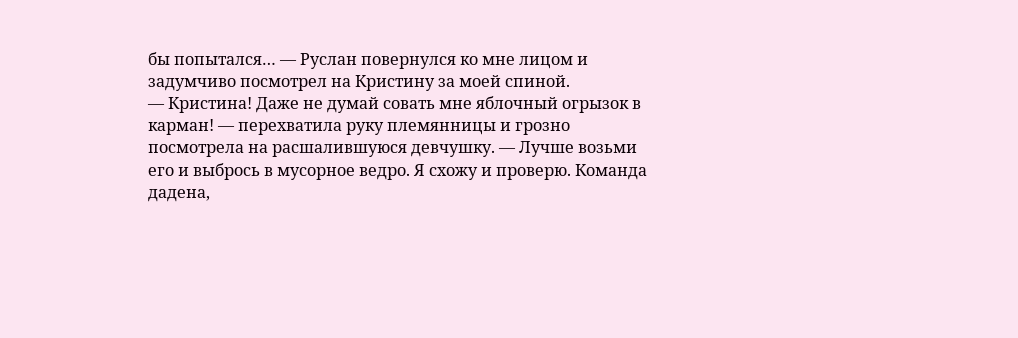бы попытался… — Руслан повернулся ко мне лицом и задумчиво посмотрел на Кристину за моей спиной.
— Кристина! Даже не думай совать мне яблочный огрызок в карман! — перехватила руку племянницы и грозно посмотрела на расшалившуюся девчушку. — Лучше возьми его и выбрось в мусорное ведро. Я схожу и проверю. Команда дадена,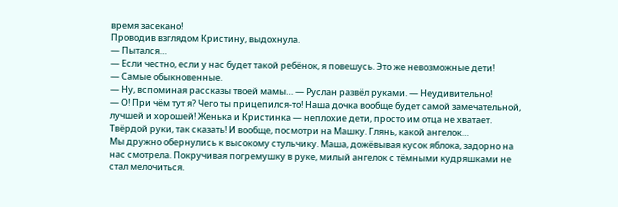время засекано!
Проводив взглядом Кристину, выдохнула.
— Пытался…
— Если честно, если у нас будет такой ребёнок, я повешусь. Это же невозможные дети!
— Самые обыкновенные.
— Ну, вспоминая рассказы твоей мамы… — Руслан развёл руками. — Неудивительно!
— О! При чём тут я? Чего ты прицепился-то! Наша дочка вообще будет самой замечательной, лучшей и хорошей! Женька и Кристинка — неплохие дети, просто им отца не хватает. Твёрдой руки, так сказать! И вообще, посмотри на Машку. Глянь, какой ангелок…
Мы дружно обернулись к высокому стульчику. Маша, дожёвывая кусок яблока, задорно на нас смотрела. Покручивая погремушку в руке, милый ангелок с тёмными кудряшками не стал мелочиться.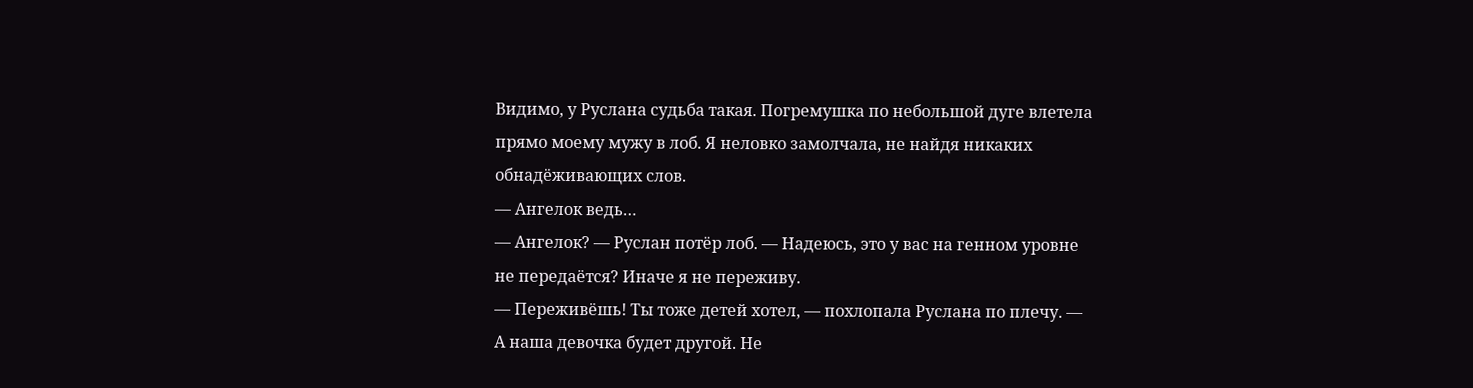Видимо, у Руслана судьба такая. Погремушка по небольшой дуге влетела прямо моему мужу в лоб. Я неловко замолчала, не найдя никаких обнадёживающих слов.
— Ангелок ведь…
— Ангелок? — Руслан потёр лоб. — Надеюсь, это у вас на генном уровне не передаётся? Иначе я не переживу.
— Переживёшь! Ты тоже детей хотел, — похлопала Руслана по плечу. — А наша девочка будет другой. Не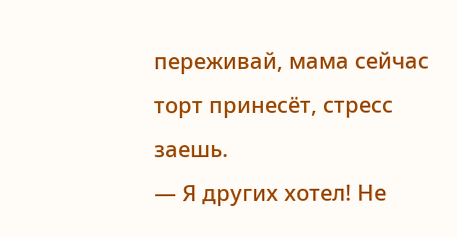переживай, мама сейчас торт принесёт, стресс заешь.
— Я других хотел! Не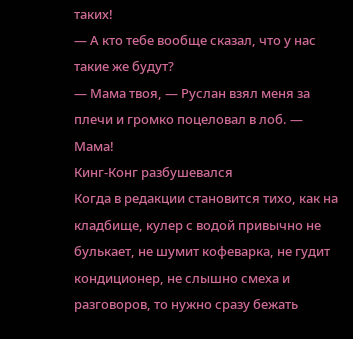таких!
— А кто тебе вообще сказал, что у нас такие же будут?
— Мама твоя, — Руслан взял меня за плечи и громко поцеловал в лоб. — Мама!
Кинг-Конг разбушевался
Когда в редакции становится тихо, как на кладбище, кулер с водой привычно не булькает, не шумит кофеварка, не гудит кондиционер, не слышно смеха и разговоров, то нужно сразу бежать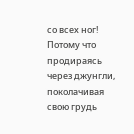со всех ног! Потому что продираясь через джунгли, поколачивая свою грудь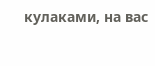кулаками, на вас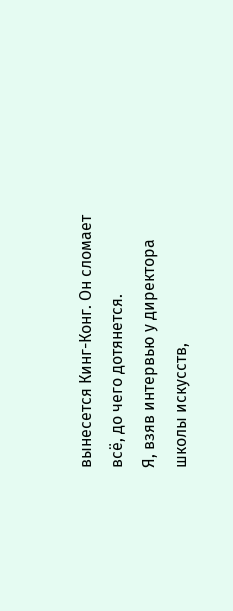вынесется Кинг-Конг. Он сломает всё, до чего дотянется.
Я, взяв интервью у директора школы искусств,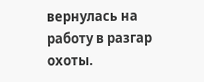вернулась на работу в разгар охоты.